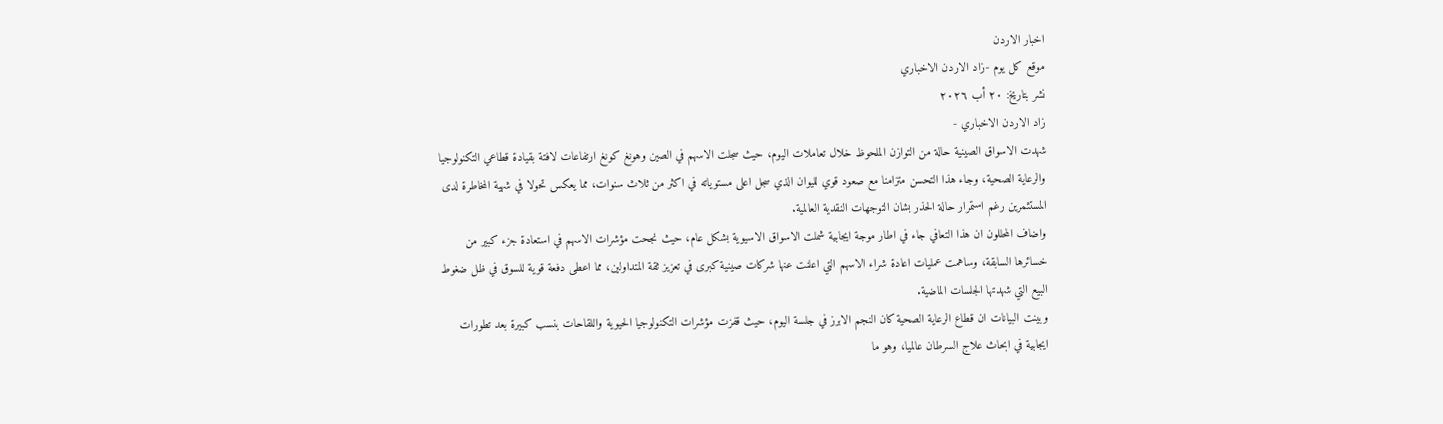اخبار الاردن
موقع كل يوم -زاد الاردن الاخباري
نشر بتاريخ: ٢٠ أب ٢٠٢٦
زاد الاردن الاخباري -
شهدت الاسواق الصينية حالة من التوازن الملحوظ خلال تعاملات اليوم، حيث سجلت الاسهم في الصين وهونغ كونغ ارتفاعات لافتة بقيادة قطاعي التكنولوجيا والرعاية الصحية، وجاء هذا التحسن متزامنا مع صعود قوي لليوان الذي سجل اعلى مستوياته في اكثر من ثلاث سنوات، مما يعكس تحولا في شهية المخاطرة لدى المستثمرين رغم استمرار حالة الحذر بشان التوجهات النقدية العالمية.
واضاف المحللون ان هذا التعافي جاء في اطار موجة ايجابية شملت الاسواق الاسيوية بشكل عام، حيث نجحت مؤشرات الاسهم في استعادة جزء كبير من خسائرها السابقة، وساهمت عمليات اعادة شراء الاسهم التي اعلنت عنها شركات صينية كبرى في تعزيز ثقة المتداولين، مما اعطى دفعة قوية للسوق في ظل ضغوط البيع التي شهدتها الجلسات الماضية.
وبينت البيانات ان قطاع الرعاية الصحية كان النجم الابرز في جلسة اليوم، حيث قفزت مؤشرات التكنولوجيا الحيوية واللقاحات بنسب كبيرة بعد تطورات ايجابية في ابحاث علاج السرطان عالميا، وهو ما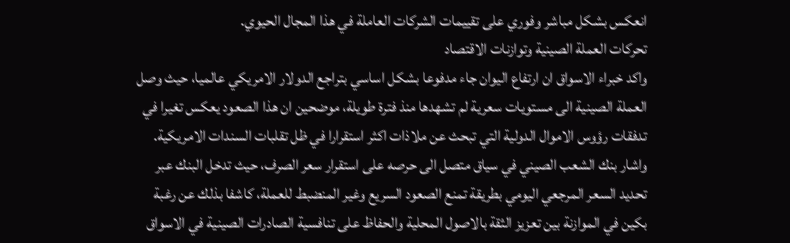انعكس بشكل مباشر وفوري على تقييمات الشركات العاملة في هذا المجال الحيوي.
تحركات العملة الصينية وتوازنات الاقتصاد
واكد خبراء الاسواق ان ارتفاع اليوان جاء مدفوعا بشكل اساسي بتراجع الدولار الامريكي عالميا، حيث وصل العملة الصينية الى مستويات سعرية لم تشهدها منذ فترة طويلة، موضحين ان هذا الصعود يعكس تغيرا في تدفقات رؤوس الاموال الدولية التي تبحث عن ملاذات اكثر استقرارا في ظل تقلبات السندات الامريكية.
واشار بنك الشعب الصيني في سياق متصل الى حرصه على استقرار سعر الصرف، حيث تدخل البنك عبر تحديد السعر المرجعي اليومي بطريقة تمنع الصعود السريع وغير المنضبط للعملة، كاشفا بذلك عن رغبة بكين في الموازنة بين تعزيز الثقة بالاصول المحلية والحفاظ على تنافسية الصادرات الصينية في الاسواق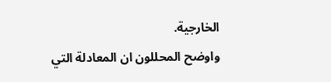الخارجية.
واوضح المحللون ان المعادلة التي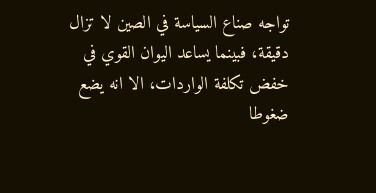تواجه صناع السياسة في الصين لا تزال دقيقة، فبينما يساعد اليوان القوي في خفض تكلفة الواردات، الا انه يضع ضغوطا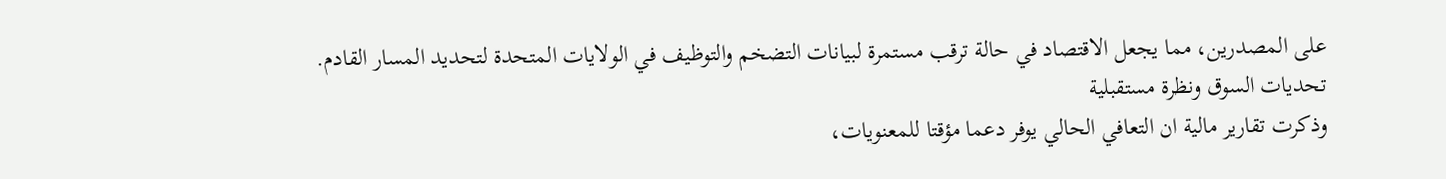على المصدرين، مما يجعل الاقتصاد في حالة ترقب مستمرة لبيانات التضخم والتوظيف في الولايات المتحدة لتحديد المسار القادم.
تحديات السوق ونظرة مستقبلية
وذكرت تقارير مالية ان التعافي الحالي يوفر دعما مؤقتا للمعنويات،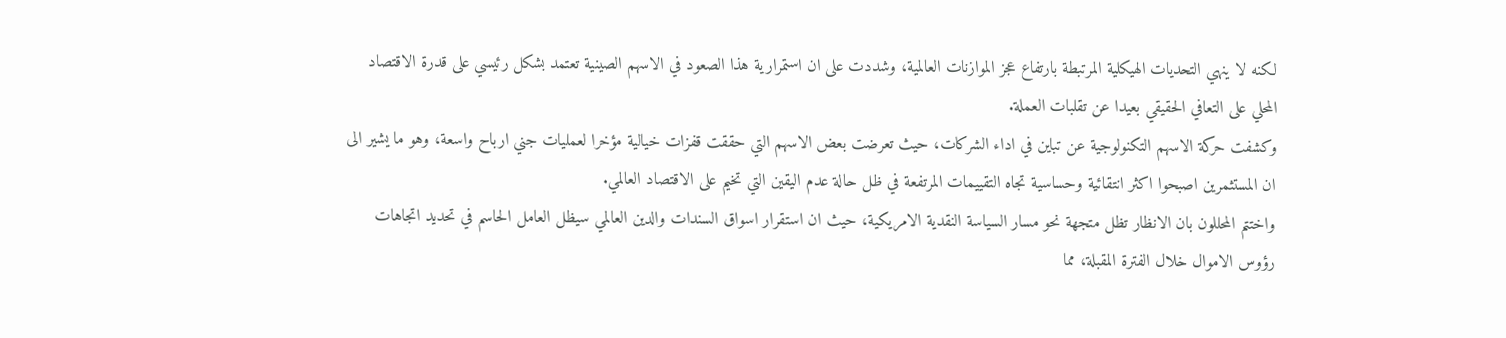لكنه لا ينهي التحديات الهيكلية المرتبطة بارتفاع عجز الموازنات العالمية، وشددت على ان استمرارية هذا الصعود في الاسهم الصينية تعتمد بشكل رئيسي على قدرة الاقتصاد المحلي على التعافي الحقيقي بعيدا عن تقلبات العملة.
وكشفت حركة الاسهم التكنولوجية عن تباين في اداء الشركات، حيث تعرضت بعض الاسهم التي حققت قفزات خيالية مؤخرا لعمليات جني ارباح واسعة، وهو ما يشير الى ان المستثمرين اصبحوا اكثر انتقائية وحساسية تجاه التقييمات المرتفعة في ظل حالة عدم اليقين التي تخيم على الاقتصاد العالمي.
واختتم المحللون بان الانظار تظل متجهة نحو مسار السياسة النقدية الامريكية، حيث ان استقرار اسواق السندات والدين العالمي سيظل العامل الحاسم في تحديد اتجاهات رؤوس الاموال خلال الفترة المقبلة، مما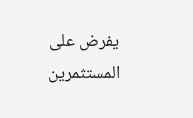يفرض على المستثمرين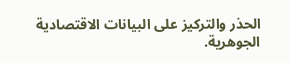الحذر والتركيز على البيانات الاقتصادية الجوهرية.